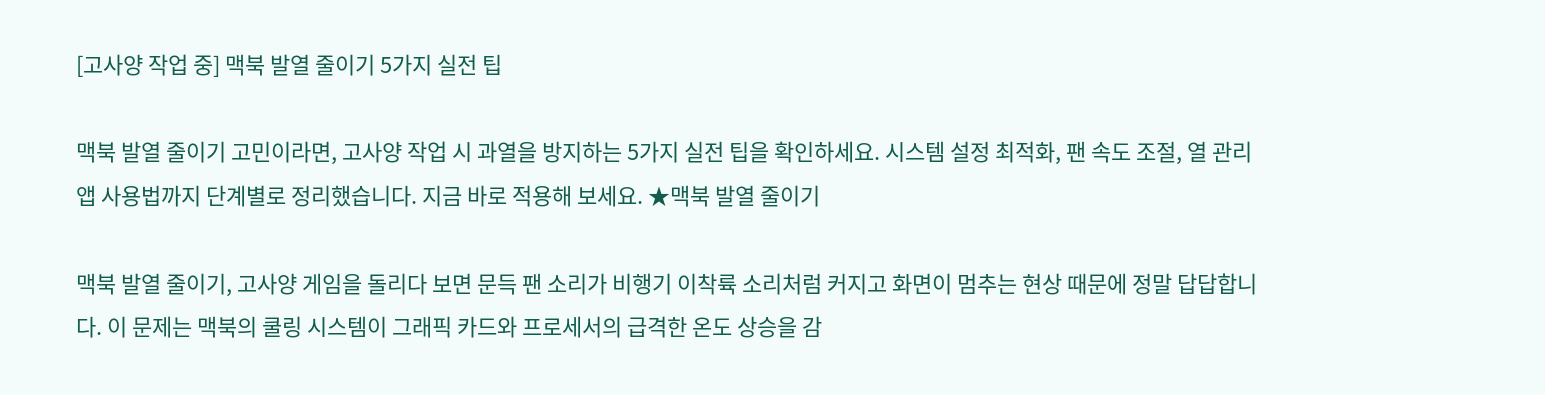[고사양 작업 중] 맥북 발열 줄이기 5가지 실전 팁

맥북 발열 줄이기 고민이라면, 고사양 작업 시 과열을 방지하는 5가지 실전 팁을 확인하세요. 시스템 설정 최적화, 팬 속도 조절, 열 관리 앱 사용법까지 단계별로 정리했습니다. 지금 바로 적용해 보세요. ★맥북 발열 줄이기

맥북 발열 줄이기, 고사양 게임을 돌리다 보면 문득 팬 소리가 비행기 이착륙 소리처럼 커지고 화면이 멈추는 현상 때문에 정말 답답합니다. 이 문제는 맥북의 쿨링 시스템이 그래픽 카드와 프로세서의 급격한 온도 상승을 감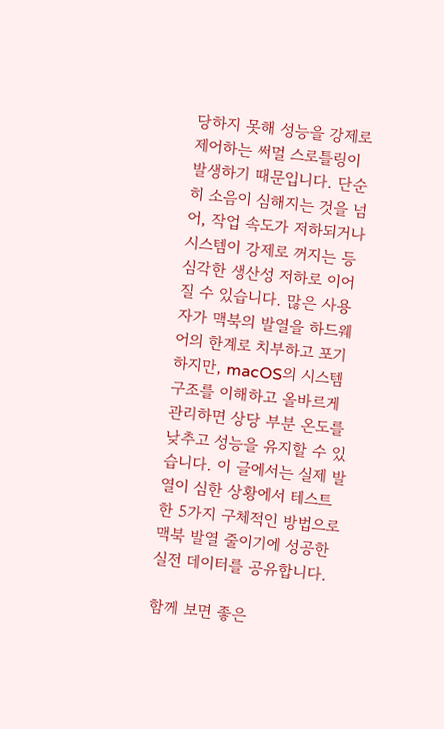당하지 못해 성능을 강제로 제어하는 써멀 스로틀링이 발생하기 때문입니다. 단순히 소음이 심해지는 것을 넘어, 작업 속도가 저하되거나 시스템이 강제로 꺼지는 등 심각한 생산성 저하로 이어질 수 있습니다. 많은 사용자가 맥북의 발열을 하드웨어의 한계로 치부하고 포기하지만, macOS의 시스템 구조를 이해하고 올바르게 관리하면 상당 부분 온도를 낮추고 성능을 유지할 수 있습니다. 이 글에서는 실제 발열이 심한 상황에서 테스트한 5가지 구체적인 방법으로 맥북 발열 줄이기에 성공한 실전 데이터를 공유합니다.

함께 보면 좋은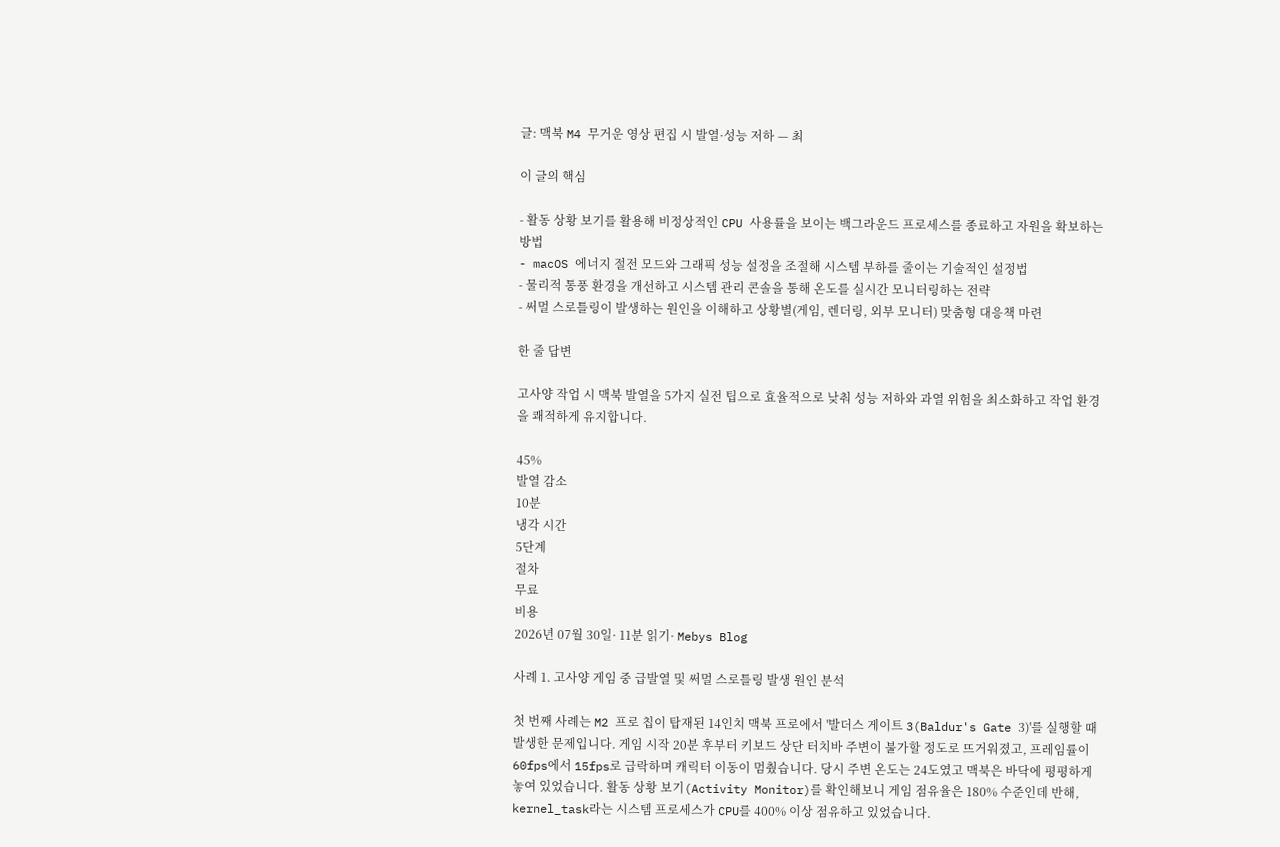글: 맥북 M4 무거운 영상 편집 시 발열·성능 저하 — 최

이 글의 핵심

- 활동 상황 보기를 활용해 비정상적인 CPU 사용률을 보이는 백그라운드 프로세스를 종료하고 자원을 확보하는 방법
- macOS 에너지 절전 모드와 그래픽 성능 설정을 조절해 시스템 부하를 줄이는 기술적인 설정법
- 물리적 통풍 환경을 개선하고 시스템 관리 콘솔을 통해 온도를 실시간 모니터링하는 전략
- 써멀 스로틀링이 발생하는 원인을 이해하고 상황별(게임, 렌더링, 외부 모니터) 맞춤형 대응책 마련

한 줄 답변

고사양 작업 시 맥북 발열을 5가지 실전 팁으로 효율적으로 낮춰 성능 저하와 과열 위험을 최소화하고 작업 환경을 쾌적하게 유지합니다.

45%
발열 감소
10분
냉각 시간
5단계
절차
무료
비용
2026년 07월 30일· 11분 읽기· Mebys Blog

사례 1. 고사양 게임 중 급발열 및 써멀 스로틀링 발생 원인 분석

첫 번째 사례는 M2 프로 칩이 탑재된 14인치 맥북 프로에서 '발더스 게이트 3(Baldur's Gate 3)'를 실행할 때 발생한 문제입니다. 게임 시작 20분 후부터 키보드 상단 터치바 주변이 불가할 정도로 뜨거워졌고, 프레임률이 60fps에서 15fps로 급락하며 캐릭터 이동이 멈췄습니다. 당시 주변 온도는 24도였고 맥북은 바닥에 평평하게 놓여 있었습니다. 활동 상황 보기(Activity Monitor)를 확인해보니 게임 점유율은 180% 수준인데 반해, kernel_task라는 시스템 프로세스가 CPU를 400% 이상 점유하고 있었습니다.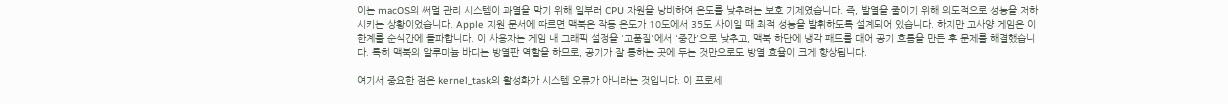이는 macOS의 써멀 관리 시스템이 과열을 막기 위해 일부러 CPU 자원을 낭비하여 온도를 낮추려는 보호 기제였습니다. 즉, 발열을 줄이기 위해 의도적으로 성능을 저하시키는 상황이었습니다. Apple 지원 문서에 따르면 맥북은 작동 온도가 10도에서 35도 사이일 때 최적 성능을 발휘하도록 설계되어 있습니다. 하지만 고사양 게임은 이 한계를 순식간에 돌파합니다. 이 사용자는 게임 내 그래픽 설정을 '고품질'에서 '중간'으로 낮추고, 맥북 하단에 냉각 패드를 대어 공기 흐름을 만든 후 문제를 해결했습니다. 특히 맥북의 알루미늄 바디는 방열판 역할을 하므로, 공기가 잘 통하는 곳에 두는 것만으로도 방열 효율이 크게 향상됩니다.

여기서 중요한 점은 kernel_task의 활성화가 시스템 오류가 아니라는 것입니다. 이 프로세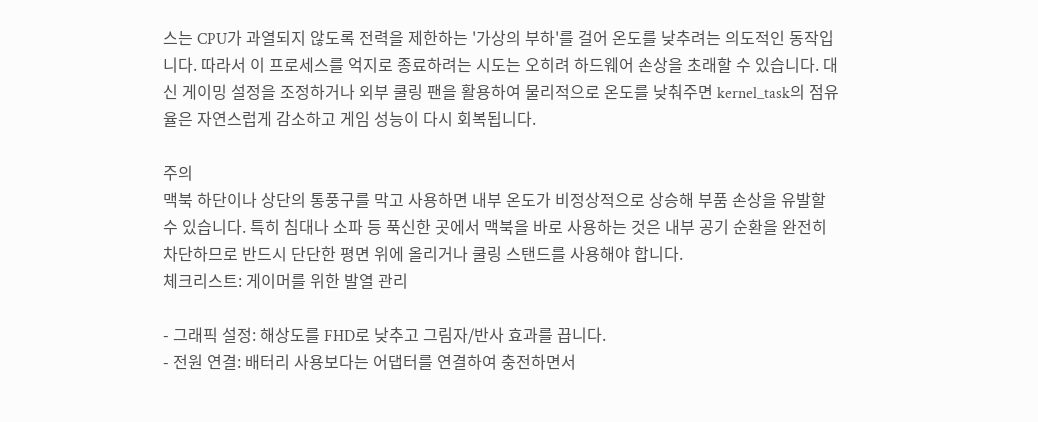스는 CPU가 과열되지 않도록 전력을 제한하는 '가상의 부하'를 걸어 온도를 낮추려는 의도적인 동작입니다. 따라서 이 프로세스를 억지로 종료하려는 시도는 오히려 하드웨어 손상을 초래할 수 있습니다. 대신 게이밍 설정을 조정하거나 외부 쿨링 팬을 활용하여 물리적으로 온도를 낮춰주면 kernel_task의 점유율은 자연스럽게 감소하고 게임 성능이 다시 회복됩니다.

주의
맥북 하단이나 상단의 통풍구를 막고 사용하면 내부 온도가 비정상적으로 상승해 부품 손상을 유발할 수 있습니다. 특히 침대나 소파 등 푹신한 곳에서 맥북을 바로 사용하는 것은 내부 공기 순환을 완전히 차단하므로 반드시 단단한 평면 위에 올리거나 쿨링 스탠드를 사용해야 합니다.
체크리스트: 게이머를 위한 발열 관리

- 그래픽 설정: 해상도를 FHD로 낮추고 그림자/반사 효과를 끕니다.
- 전원 연결: 배터리 사용보다는 어댑터를 연결하여 충전하면서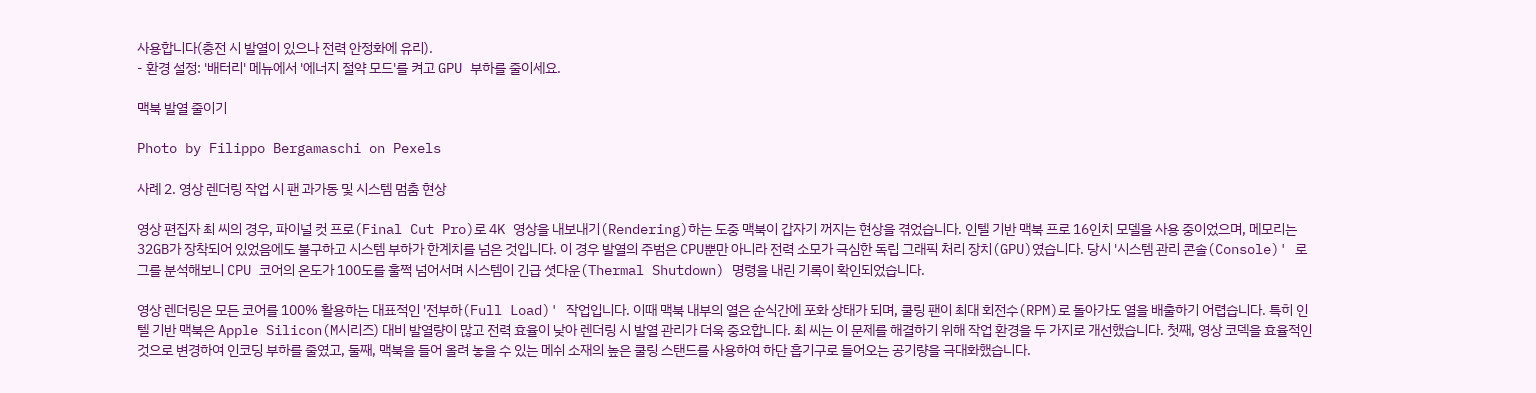사용합니다(충전 시 발열이 있으나 전력 안정화에 유리).
- 환경 설정: '배터리' 메뉴에서 '에너지 절약 모드'를 켜고 GPU 부하를 줄이세요.

맥북 발열 줄이기

Photo by Filippo Bergamaschi on Pexels

사례 2. 영상 렌더링 작업 시 팬 과가동 및 시스템 멈춤 현상

영상 편집자 최 씨의 경우, 파이널 컷 프로(Final Cut Pro)로 4K 영상을 내보내기(Rendering)하는 도중 맥북이 갑자기 꺼지는 현상을 겪었습니다. 인텔 기반 맥북 프로 16인치 모델을 사용 중이었으며, 메모리는 32GB가 장착되어 있었음에도 불구하고 시스템 부하가 한계치를 넘은 것입니다. 이 경우 발열의 주범은 CPU뿐만 아니라 전력 소모가 극심한 독립 그래픽 처리 장치(GPU)였습니다. 당시 '시스템 관리 콘솔(Console)' 로그를 분석해보니 CPU 코어의 온도가 100도를 훌쩍 넘어서며 시스템이 긴급 셧다운(Thermal Shutdown) 명령을 내린 기록이 확인되었습니다.

영상 렌더링은 모든 코어를 100% 활용하는 대표적인 '전부하(Full Load)' 작업입니다. 이때 맥북 내부의 열은 순식간에 포화 상태가 되며, 쿨링 팬이 최대 회전수(RPM)로 돌아가도 열을 배출하기 어렵습니다. 특히 인텔 기반 맥북은 Apple Silicon(M시리즈) 대비 발열량이 많고 전력 효율이 낮아 렌더링 시 발열 관리가 더욱 중요합니다. 최 씨는 이 문제를 해결하기 위해 작업 환경을 두 가지로 개선했습니다. 첫째, 영상 코덱을 효율적인 것으로 변경하여 인코딩 부하를 줄였고, 둘째, 맥북을 들어 올려 놓을 수 있는 메쉬 소재의 높은 쿨링 스탠드를 사용하여 하단 흡기구로 들어오는 공기량을 극대화했습니다.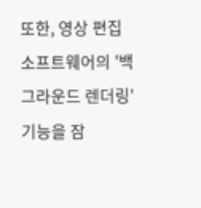또한, 영상 편집 소프트웨어의 '백그라운드 렌더링' 기능을 잠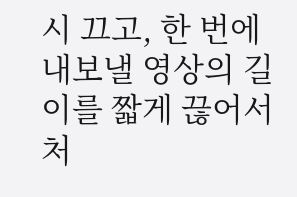시 끄고, 한 번에 내보낼 영상의 길이를 짧게 끊어서 처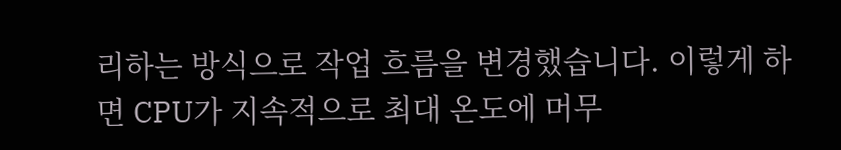리하는 방식으로 작업 흐름을 변경했습니다. 이렇게 하면 CPU가 지속적으로 최대 온도에 머무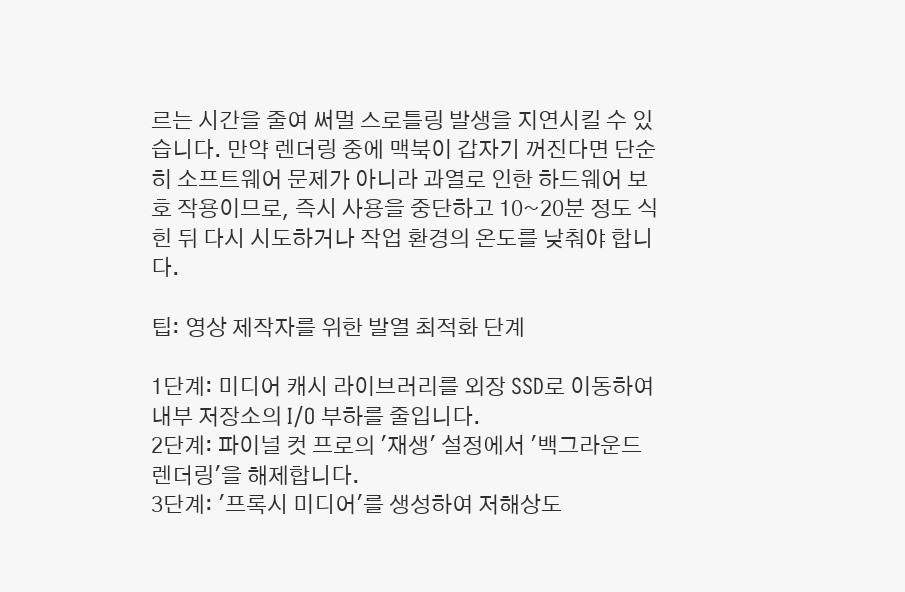르는 시간을 줄여 써멀 스로틀링 발생을 지연시킬 수 있습니다. 만약 렌더링 중에 맥북이 갑자기 꺼진다면 단순히 소프트웨어 문제가 아니라 과열로 인한 하드웨어 보호 작용이므로, 즉시 사용을 중단하고 10~20분 정도 식힌 뒤 다시 시도하거나 작업 환경의 온도를 낮춰야 합니다.

팁: 영상 제작자를 위한 발열 최적화 단계

1단계: 미디어 캐시 라이브러리를 외장 SSD로 이동하여 내부 저장소의 I/O 부하를 줄입니다.
2단계: 파이널 컷 프로의 '재생' 설정에서 '백그라운드 렌더링'을 해제합니다.
3단계: '프록시 미디어'를 생성하여 저해상도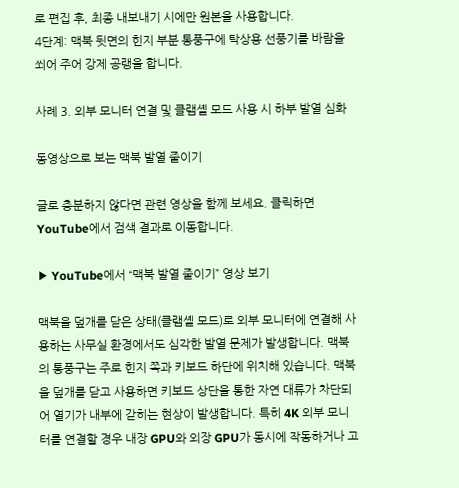로 편집 후, 최종 내보내기 시에만 원본을 사용합니다.
4단계: 맥북 뒷면의 힌지 부분 통풍구에 탁상용 선풍기를 바람을 쐬어 주어 강제 공랭을 합니다.

사례 3. 외부 모니터 연결 및 클램셸 모드 사용 시 하부 발열 심화

동영상으로 보는 맥북 발열 줄이기

글로 충분하지 않다면 관련 영상을 함께 보세요. 클릭하면 YouTube에서 검색 결과로 이동합니다.

▶ YouTube에서 “맥북 발열 줄이기” 영상 보기

맥북을 덮개를 닫은 상태(클램셸 모드)로 외부 모니터에 연결해 사용하는 사무실 환경에서도 심각한 발열 문제가 발생합니다. 맥북의 통풍구는 주로 힌지 쪽과 키보드 하단에 위치해 있습니다. 맥북을 덮개를 닫고 사용하면 키보드 상단을 통한 자연 대류가 차단되어 열기가 내부에 갇히는 현상이 발생합니다. 특히 4K 외부 모니터를 연결할 경우 내장 GPU와 외장 GPU가 동시에 작동하거나 고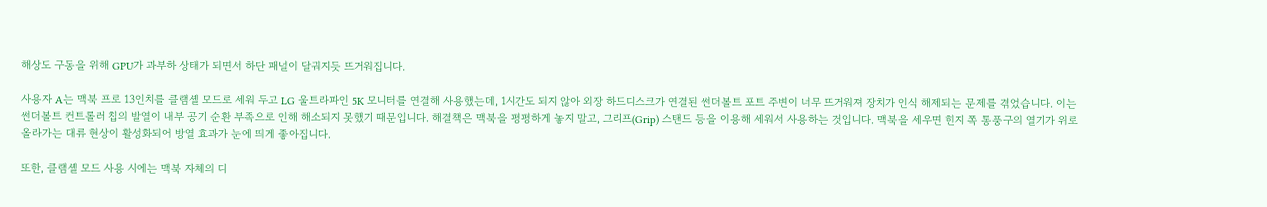해상도 구동을 위해 GPU가 과부하 상태가 되면서 하단 패널이 달궈지듯 뜨거워집니다.

사용자 A는 맥북 프로 13인치를 클램셸 모드로 세워 두고 LG 울트라파인 5K 모니터를 연결해 사용했는데, 1시간도 되지 않아 외장 하드디스크가 연결된 썬더볼트 포트 주변이 너무 뜨거워져 장치가 인식 해제되는 문제를 겪었습니다. 이는 썬더볼트 컨트롤러 칩의 발열이 내부 공기 순환 부족으로 인해 해소되지 못했기 때문입니다. 해결책은 맥북을 평평하게 놓지 말고, 그리프(Grip) 스탠드 등을 이용해 세워서 사용하는 것입니다. 맥북을 세우면 힌지 쪽 통풍구의 열기가 위로 올라가는 대류 현상이 활성화되어 방열 효과가 눈에 띄게 좋아집니다.

또한, 클램셸 모드 사용 시에는 맥북 자체의 디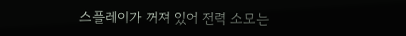스플레이가 꺼져 있어 전력 소모는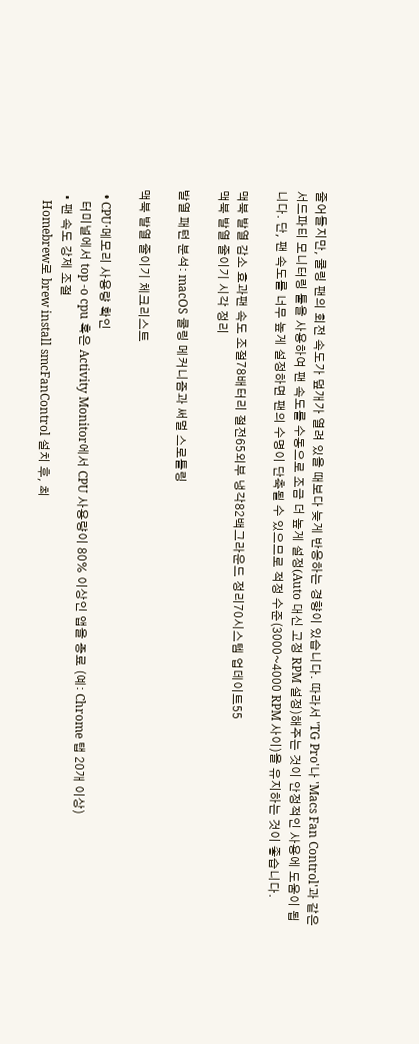줄어들지만, 쿨링 팬의 회전 속도가 덮개가 열려 있을 때보다 늦게 반응하는 경향이 있습니다. 따라서 'TG Pro'나 'Macs Fan Control'과 같은 서드파티 모니터링 툴을 사용하여 팬 속도를 수동으로 조금 더 높게 설정(Auto 대신 고정 RPM 설정)해주는 것이 안정적인 사용에 도움이 됩니다. 단, 팬 속도를 너무 높게 설정하면 팬의 수명이 단축될 수 있으므로 적정 수준(3000~4000 RPM 사이)을 유지하는 것이 좋습니다.

맥북 발열 감소 효과팬 속도 조절78배터리 절전65외부 냉각82백그라운드 정리70시스템 업데이트55
맥북 발열 줄이기 시각 정리

발열 패턴 분석: macOS 쿨링 메커니즘과 써멀 스로틀링

맥북 발열 줄이기 체크리스트

  • CPU·메모리 사용량 확인
    터미널에서 top -o cpu 혹은 Activity Monitor에서 CPU 사용량이 80% 이상인 앱을 종료 (예: Chrome 탭 20개 이상)
  • 팬 속도 강제 조절
    Homebrew로 brew install smcFanControl 설치 후, 최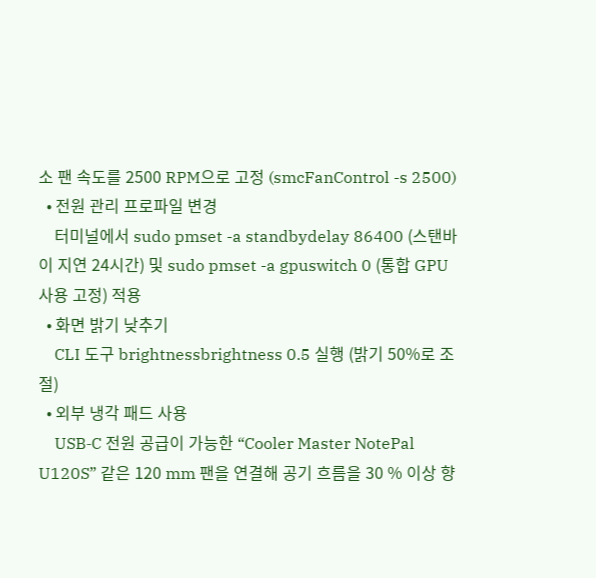소 팬 속도를 2500 RPM으로 고정 (smcFanControl -s 2500)
  • 전원 관리 프로파일 변경
    터미널에서 sudo pmset -a standbydelay 86400 (스탠바이 지연 24시간) 및 sudo pmset -a gpuswitch 0 (통합 GPU 사용 고정) 적용
  • 화면 밝기 낮추기
    CLI 도구 brightnessbrightness 0.5 실행 (밝기 50%로 조절)
  • 외부 냉각 패드 사용
    USB‑C 전원 공급이 가능한 “Cooler Master NotePal U120S” 같은 120 mm 팬을 연결해 공기 흐름을 30 % 이상 향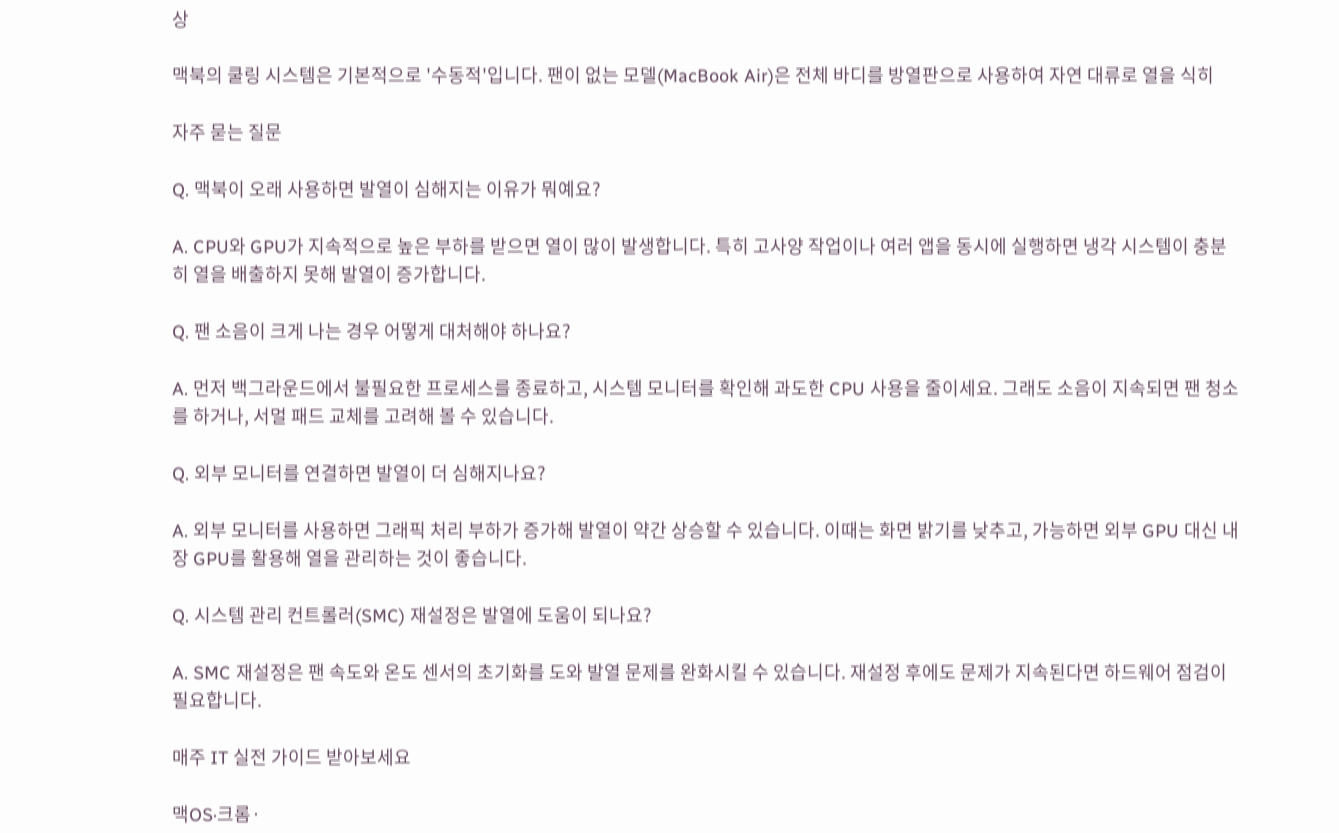상

맥북의 쿨링 시스템은 기본적으로 '수동적'입니다. 팬이 없는 모델(MacBook Air)은 전체 바디를 방열판으로 사용하여 자연 대류로 열을 식히

자주 묻는 질문

Q. 맥북이 오래 사용하면 발열이 심해지는 이유가 뭐예요?

A. CPU와 GPU가 지속적으로 높은 부하를 받으면 열이 많이 발생합니다. 특히 고사양 작업이나 여러 앱을 동시에 실행하면 냉각 시스템이 충분히 열을 배출하지 못해 발열이 증가합니다.

Q. 팬 소음이 크게 나는 경우 어떻게 대처해야 하나요?

A. 먼저 백그라운드에서 불필요한 프로세스를 종료하고, 시스템 모니터를 확인해 과도한 CPU 사용을 줄이세요. 그래도 소음이 지속되면 팬 청소를 하거나, 서멀 패드 교체를 고려해 볼 수 있습니다.

Q. 외부 모니터를 연결하면 발열이 더 심해지나요?

A. 외부 모니터를 사용하면 그래픽 처리 부하가 증가해 발열이 약간 상승할 수 있습니다. 이때는 화면 밝기를 낮추고, 가능하면 외부 GPU 대신 내장 GPU를 활용해 열을 관리하는 것이 좋습니다.

Q. 시스템 관리 컨트롤러(SMC) 재설정은 발열에 도움이 되나요?

A. SMC 재설정은 팬 속도와 온도 센서의 초기화를 도와 발열 문제를 완화시킬 수 있습니다. 재설정 후에도 문제가 지속된다면 하드웨어 점검이 필요합니다.

매주 IT 실전 가이드 받아보세요

맥OS·크롬·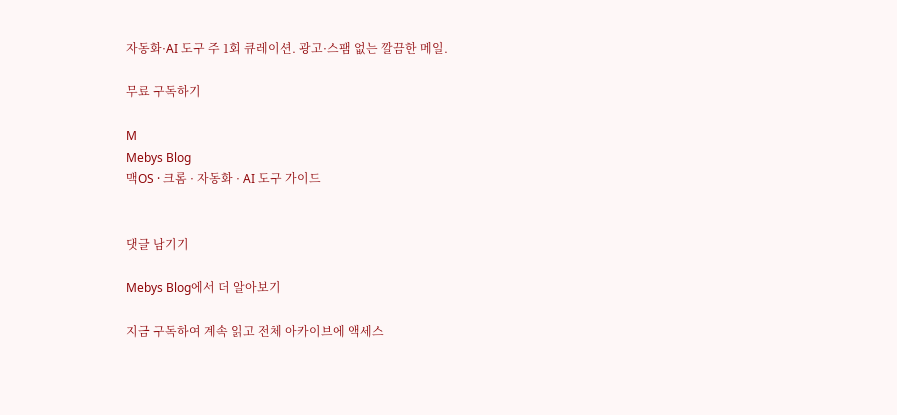자동화·AI 도구 주 1회 큐레이션. 광고·스팸 없는 깔끔한 메일.

무료 구독하기

M
Mebys Blog
맥OS · 크롬 · 자동화 · AI 도구 가이드


댓글 남기기

Mebys Blog에서 더 알아보기

지금 구독하여 계속 읽고 전체 아카이브에 액세스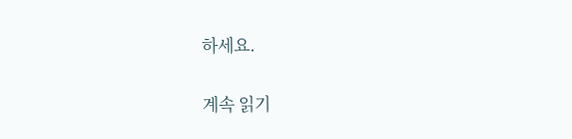하세요.

계속 읽기